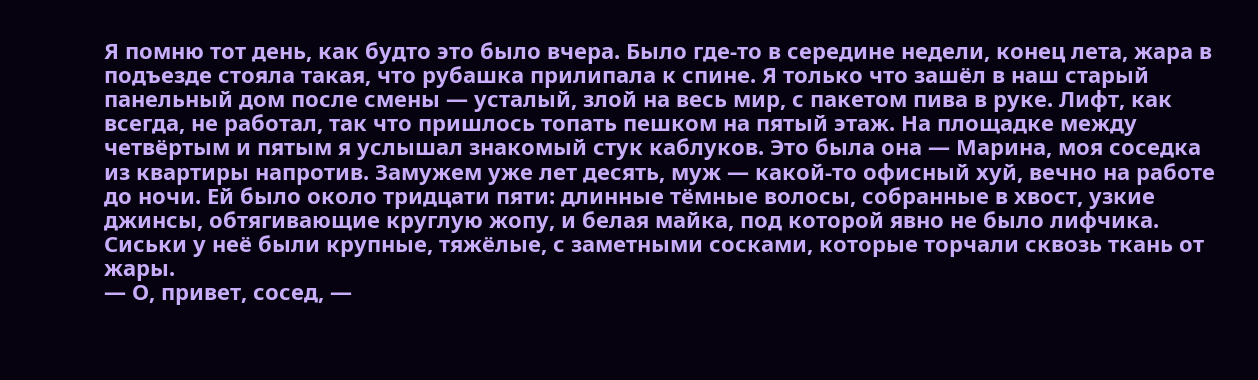Я помню тот день, как будто это было вчера. Было где-то в середине недели, конец лета, жара в подъезде стояла такая, что рубашка прилипала к спине. Я только что зашёл в наш старый панельный дом после смены — усталый, злой на весь мир, с пакетом пива в руке. Лифт, как всегда, не работал, так что пришлось топать пешком на пятый этаж. На площадке между четвёртым и пятым я услышал знакомый стук каблуков. Это была она — Марина, моя соседка из квартиры напротив. Замужем уже лет десять, муж — какой-то офисный хуй, вечно на работе до ночи. Ей было около тридцати пяти: длинные тёмные волосы, собранные в хвост, узкие джинсы, обтягивающие круглую жопу, и белая майка, под которой явно не было лифчика. Сиськи у неё были крупные, тяжёлые, с заметными сосками, которые торчали сквозь ткань от жары.
— О, привет, сосед, —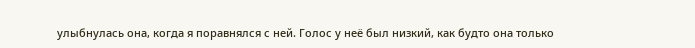улыбнулась она, когда я поравнялся с ней. Голос у неё был низкий, как будто она только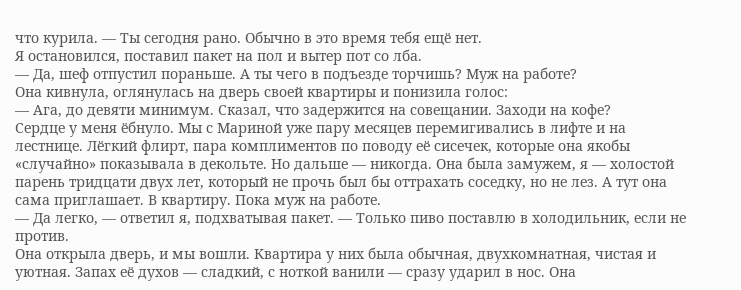что курила. — Ты сегодня рано. Обычно в это время тебя ещё нет.
Я остановился, поставил пакет на пол и вытер пот со лба.
— Да, шеф отпустил пораньше. А ты чего в подъезде торчишь? Муж на работе?
Она кивнула, оглянулась на дверь своей квартиры и понизила голос:
— Ага, до девяти минимум. Сказал, что задержится на совещании. Заходи на кофе?
Сердце у меня ёбнуло. Мы с Мариной уже пару месяцев перемигивались в лифте и на лестнице. Лёгкий флирт, пара комплиментов по поводу её сисечек, которые она якобы «случайно» показывала в декольте. Но дальше — никогда. Она была замужем, я — холостой парень тридцати двух лет, который не прочь был бы оттрахать соседку, но не лез. А тут она сама приглашает. В квартиру. Пока муж на работе.
— Да легко, — ответил я, подхватывая пакет. — Только пиво поставлю в холодильник, если не против.
Она открыла дверь, и мы вошли. Квартира у них была обычная, двухкомнатная, чистая и уютная. Запах её духов — сладкий, с ноткой ванили — сразу ударил в нос. Она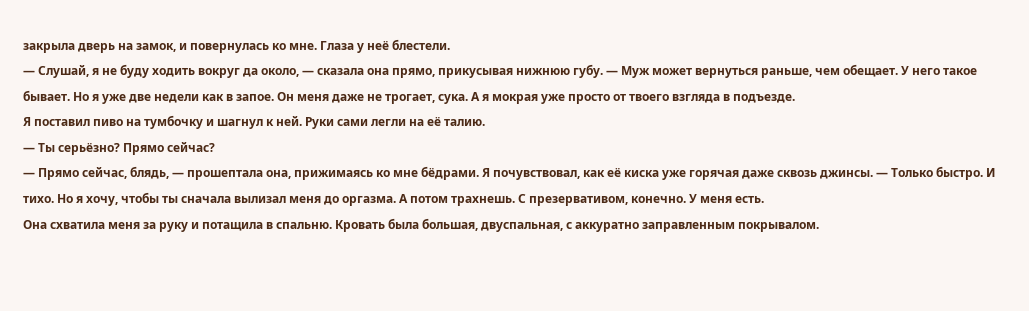закрыла дверь на замок, и повернулась ко мне. Глаза у неё блестели.
— Слушай, я не буду ходить вокруг да около, — сказала она прямо, прикусывая нижнюю губу. — Муж может вернуться раньше, чем обещает. У него такое бывает. Но я уже две недели как в запое. Он меня даже не трогает, сука. А я мокрая уже просто от твоего взгляда в подъезде.
Я поставил пиво на тумбочку и шагнул к ней. Руки сами легли на её талию.
— Ты серьёзно? Прямо сейчас?
— Прямо сейчас, блядь, — прошептала она, прижимаясь ко мне бёдрами. Я почувствовал, как её киска уже горячая даже сквозь джинсы. — Только быстро. И тихо. Но я хочу, чтобы ты сначала вылизал меня до оргазма. А потом трахнешь. С презервативом, конечно. У меня есть.
Она схватила меня за руку и потащила в спальню. Кровать была большая, двуспальная, с аккуратно заправленным покрывалом.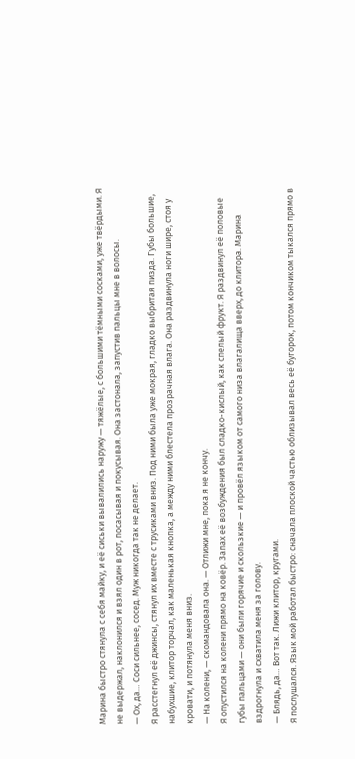Марина быстро стянула с себя майку, и её сиськи вывалились наружу — тяжёлые, с большими тёмными сосками, уже твёрдыми. Я не выдержал, наклонился и взял один в рот, посасывая и покусывая. Она застонала, запустив пальцы мне в волосы.
— Ох, да… Соси сильнее, сосед. Муж никогда так не делает.
Я расстегнул её джинсы, стянул их вместе с трусиками вниз. Под ними была уже мокрая, гладко выбритая пизда. Губы большие, набухшие, клитор торчал, как маленькая кнопка, а между ними блестела прозрачная влага. Она раздвинула ноги шире, стоя у кровати, и потянула меня вниз.
— На колени, — скомандовала она. — Отлижи мне, пока я не кончу.
Я опустился на колени прямо на ковёр. Запах её возбуждения был сладко-кислый, как спелый фрукт. Я раздвинул её половые губы пальцами — они были горячие и скользкие — и провёл языком от самого низа влагалища вверх, до клитора. Марина вздрогнула и схватила меня за голову.
— Блядь, да… Вот так. Лижи клитор, кругами.
Я послушался. Язык мой работал быстро: сначала плоской частью облизывал весь её бугорок, потом кончиком тыкался прямо в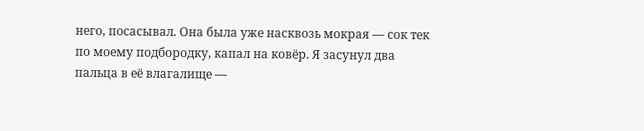него, посасывал. Она была уже насквозь мокрая — сок тек по моему подбородку, капал на ковёр. Я засунул два пальца в её влагалище —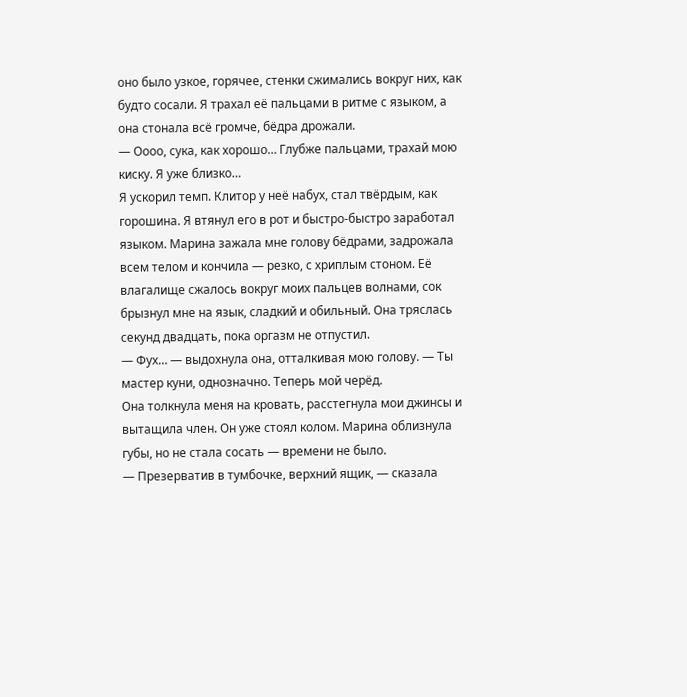оно было узкое, горячее, стенки сжимались вокруг них, как будто сосали. Я трахал её пальцами в ритме с языком, а она стонала всё громче, бёдра дрожали.
— Оооо, сука, как хорошо… Глубже пальцами, трахай мою киску. Я уже близко…
Я ускорил темп. Клитор у неё набух, стал твёрдым, как горошина. Я втянул его в рот и быстро-быстро заработал языком. Марина зажала мне голову бёдрами, задрожала всем телом и кончила — резко, с хриплым стоном. Её влагалище сжалось вокруг моих пальцев волнами, сок брызнул мне на язык, сладкий и обильный. Она тряслась секунд двадцать, пока оргазм не отпустил.
— Фух… — выдохнула она, отталкивая мою голову. — Ты мастер куни, однозначно. Теперь мой черёд.
Она толкнула меня на кровать, расстегнула мои джинсы и вытащила член. Он уже стоял колом. Марина облизнула губы, но не стала сосать — времени не было.
— Презерватив в тумбочке, верхний ящик, — сказала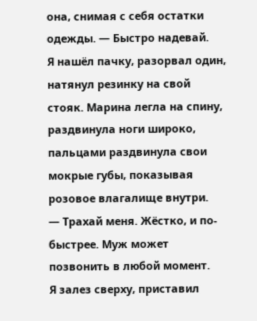она, снимая с себя остатки одежды. — Быстро надевай.
Я нашёл пачку, разорвал один, натянул резинку на свой стояк. Марина легла на спину, раздвинула ноги широко, пальцами раздвинула свои мокрые губы, показывая розовое влагалище внутри.
— Трахай меня. Жёстко, и по-быстрее. Муж может позвонить в любой момент.
Я залез сверху, приставил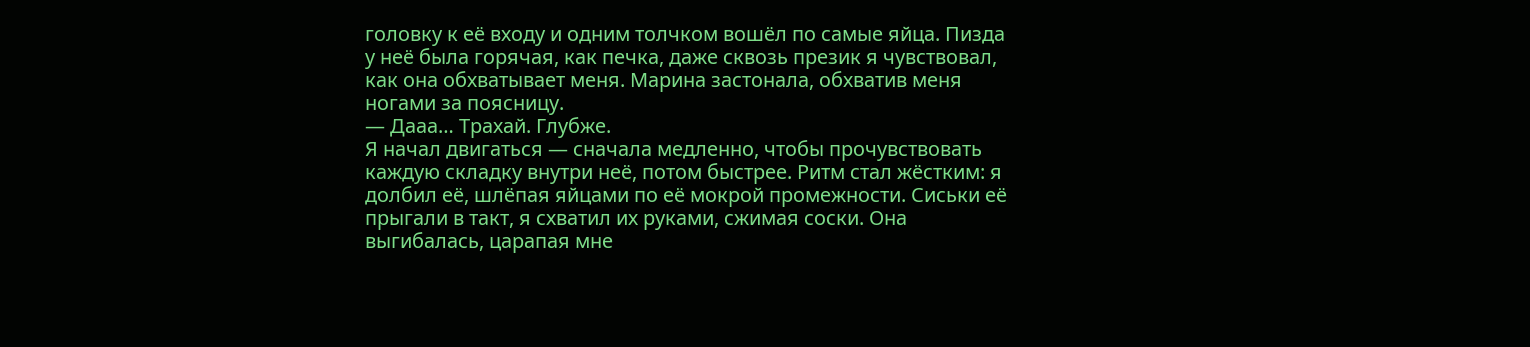головку к её входу и одним толчком вошёл по самые яйца. Пизда у неё была горячая, как печка, даже сквозь презик я чувствовал, как она обхватывает меня. Марина застонала, обхватив меня ногами за поясницу.
— Дааа… Трахай. Глубже.
Я начал двигаться — сначала медленно, чтобы прочувствовать каждую складку внутри неё, потом быстрее. Ритм стал жёстким: я долбил её, шлёпая яйцами по её мокрой промежности. Сиськи её прыгали в такт, я схватил их руками, сжимая соски. Она выгибалась, царапая мне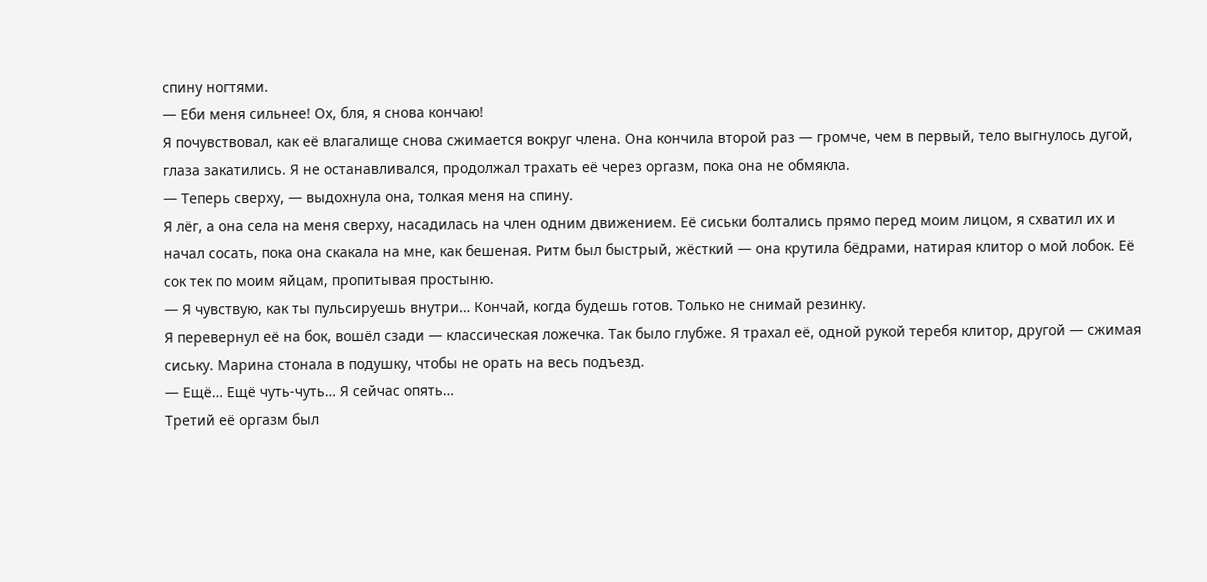спину ногтями.
— Еби меня сильнее! Ох, бля, я снова кончаю!
Я почувствовал, как её влагалище снова сжимается вокруг члена. Она кончила второй раз — громче, чем в первый, тело выгнулось дугой, глаза закатились. Я не останавливался, продолжал трахать её через оргазм, пока она не обмякла.
— Теперь сверху, — выдохнула она, толкая меня на спину.
Я лёг, а она села на меня сверху, насадилась на член одним движением. Её сиськи болтались прямо перед моим лицом, я схватил их и начал сосать, пока она скакала на мне, как бешеная. Ритм был быстрый, жёсткий — она крутила бёдрами, натирая клитор о мой лобок. Её сок тек по моим яйцам, пропитывая простыню.
— Я чувствую, как ты пульсируешь внутри… Кончай, когда будешь готов. Только не снимай резинку.
Я перевернул её на бок, вошёл сзади — классическая ложечка. Так было глубже. Я трахал её, одной рукой теребя клитор, другой — сжимая сиську. Марина стонала в подушку, чтобы не орать на весь подъезд.
— Ещё… Ещё чуть-чуть… Я сейчас опять…
Третий её оргазм был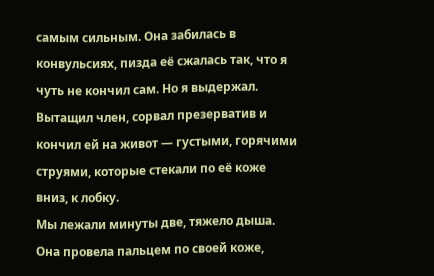самым сильным. Она забилась в конвульсиях, пизда её сжалась так, что я чуть не кончил сам. Но я выдержал. Вытащил член, сорвал презерватив и кончил ей на живот — густыми, горячими струями, которые стекали по её коже вниз, к лобку.
Мы лежали минуты две, тяжело дыша. Она провела пальцем по своей коже,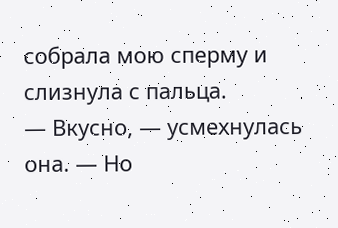собрала мою сперму и слизнула с пальца.
— Вкусно, — усмехнулась она. — Но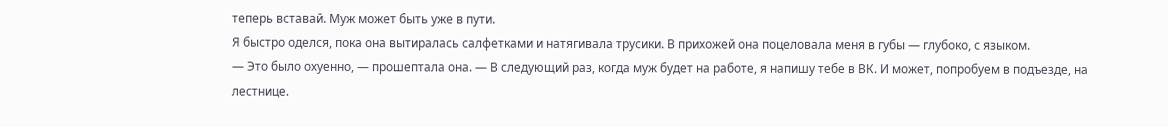теперь вставай. Муж может быть уже в пути.
Я быстро оделся, пока она вытиралась салфетками и натягивала трусики. В прихожей она поцеловала меня в губы — глубоко, с языком.
— Это было охуенно, — прошептала она. — В следующий раз, когда муж будет на работе, я напишу тебе в ВК. И может, попробуем в подъезде, на лестнице.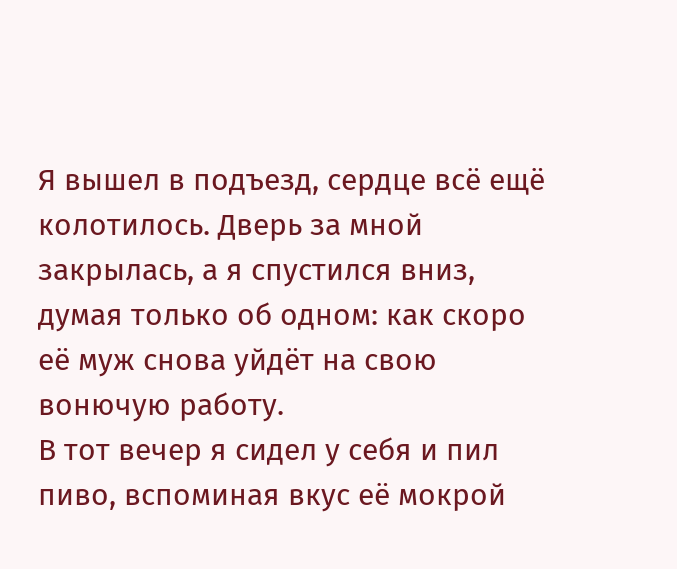Я вышел в подъезд, сердце всё ещё колотилось. Дверь за мной закрылась, а я спустился вниз, думая только об одном: как скоро её муж снова уйдёт на свою вонючую работу.
В тот вечер я сидел у себя и пил пиво, вспоминая вкус её мокрой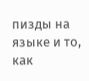пизды на языке и то, как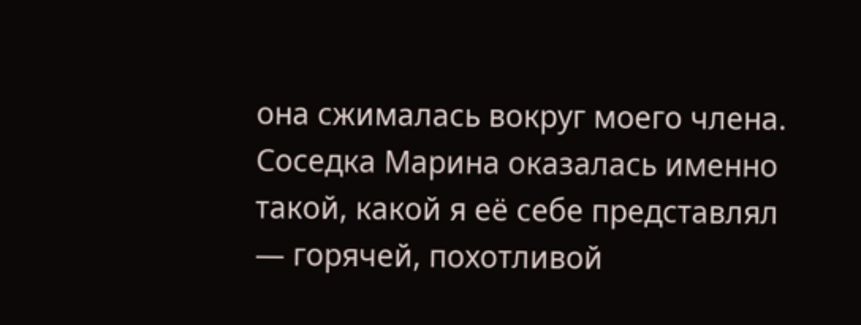она сжималась вокруг моего члена. Соседка Марина оказалась именно такой, какой я её себе представлял — горячей, похотливой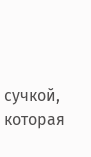сучкой, которая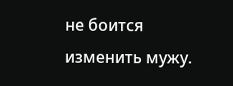не боится изменить мужу.